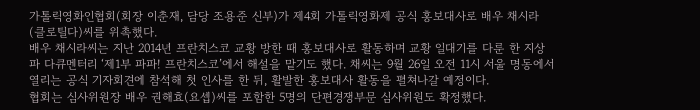가톨릭영화인협회(회장 이춘재, 담당 조용준 신부)가 제4회 가톨릭영화제 공식 홍보대사로 배우 채시라(클로틸다)씨를 위촉했다.
배우 채시라씨는 지난 2014년 프란치스코 교황 방한 때 홍보대사로 활동하며 교황 일대기를 다룬 한 지상파 다큐멘터리 ‘제1부 파파! 프란치스코’에서 해설을 맡기도 했다. 채씨는 9월 26일 오전 11시 서울 명동에서 열리는 공식 기자회견에 참석해 첫 인사를 한 뒤, 활발한 홍보대사 활동을 펼쳐나갈 예정이다.
협회는 심사위원장 배우 권해효(요셉)씨를 포함한 5명의 단편경쟁부문 심사위원도 확정했다.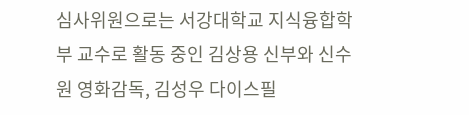심사위원으로는 서강대학교 지식융합학부 교수로 활동 중인 김상용 신부와 신수원 영화감독, 김성우 다이스필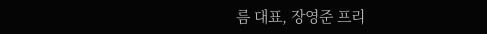름 대표, 장영준 프리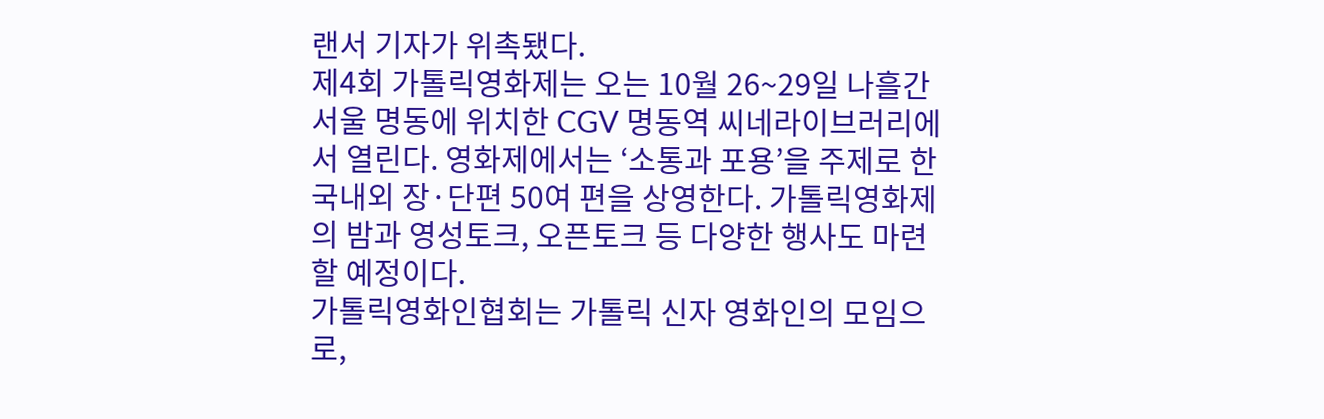랜서 기자가 위촉됐다.
제4회 가톨릭영화제는 오는 10월 26~29일 나흘간 서울 명동에 위치한 CGV 명동역 씨네라이브러리에서 열린다. 영화제에서는 ‘소통과 포용’을 주제로 한 국내외 장·단편 50여 편을 상영한다. 가톨릭영화제의 밤과 영성토크, 오픈토크 등 다양한 행사도 마련할 예정이다.
가톨릭영화인협회는 가톨릭 신자 영화인의 모임으로,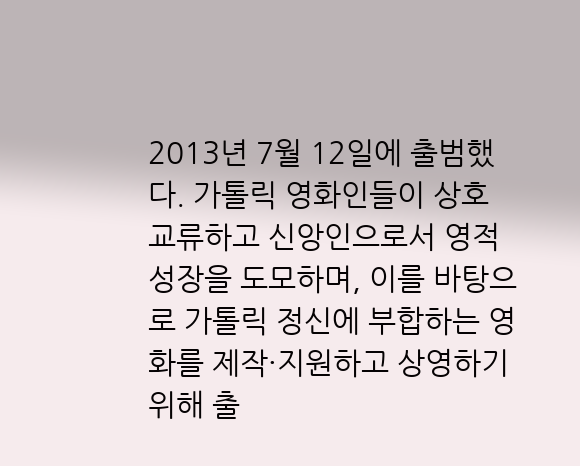2013년 7월 12일에 출범했다. 가톨릭 영화인들이 상호 교류하고 신앙인으로서 영적 성장을 도모하며, 이를 바탕으로 가톨릭 정신에 부합하는 영화를 제작·지원하고 상영하기 위해 출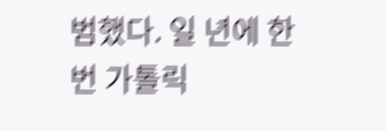범했다. 일 년에 한 번 가톨릭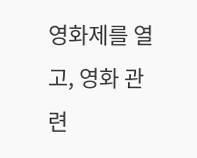영화제를 열고, 영화 관련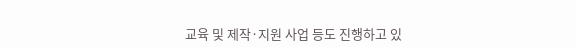교육 및 제작·지원 사업 등도 진행하고 있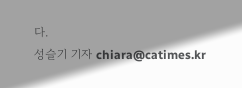다.
성슬기 기자 chiara@catimes.kr